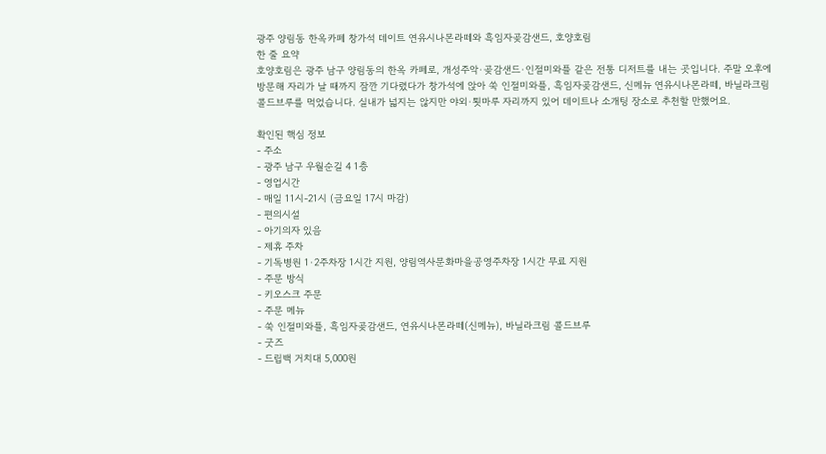광주 양림동 한옥카페 창가석 데이트 연유시나몬라떼와 흑임자곶감샌드, 호양호림
한 줄 요약
호양호림은 광주 남구 양림동의 한옥 카페로, 개성주악·곶감샌드·인절미와플 같은 전통 디저트를 내는 곳입니다. 주말 오후에 방문해 자리가 날 때까지 잠깐 기다렸다가 창가석에 앉아 쑥 인절미와플, 흑임자곶감샌드, 신메뉴 연유시나몬라떼, 바닐라크림 콜드브루를 먹었습니다. 실내가 넓지는 않지만 야외·툇마루 자리까지 있어 데이트나 소개팅 장소로 추천할 만했어요.

확인된 핵심 정보
- 주소
- 광주 남구 우월순길 4 1층
- 영업시간
- 매일 11시-21시 (금요일 17시 마감)
- 편의시설
- 아기의자 있음
- 제휴 주차
- 기독병원 1·2주차장 1시간 지원, 양림역사문화마을공영주차장 1시간 무료 지원
- 주문 방식
- 키오스크 주문
- 주문 메뉴
- 쑥 인절미와플, 흑임자곶감샌드, 연유시나몬라떼(신메뉴), 바닐라크림 콜드브루
- 굿즈
- 드립백 거치대 5,000원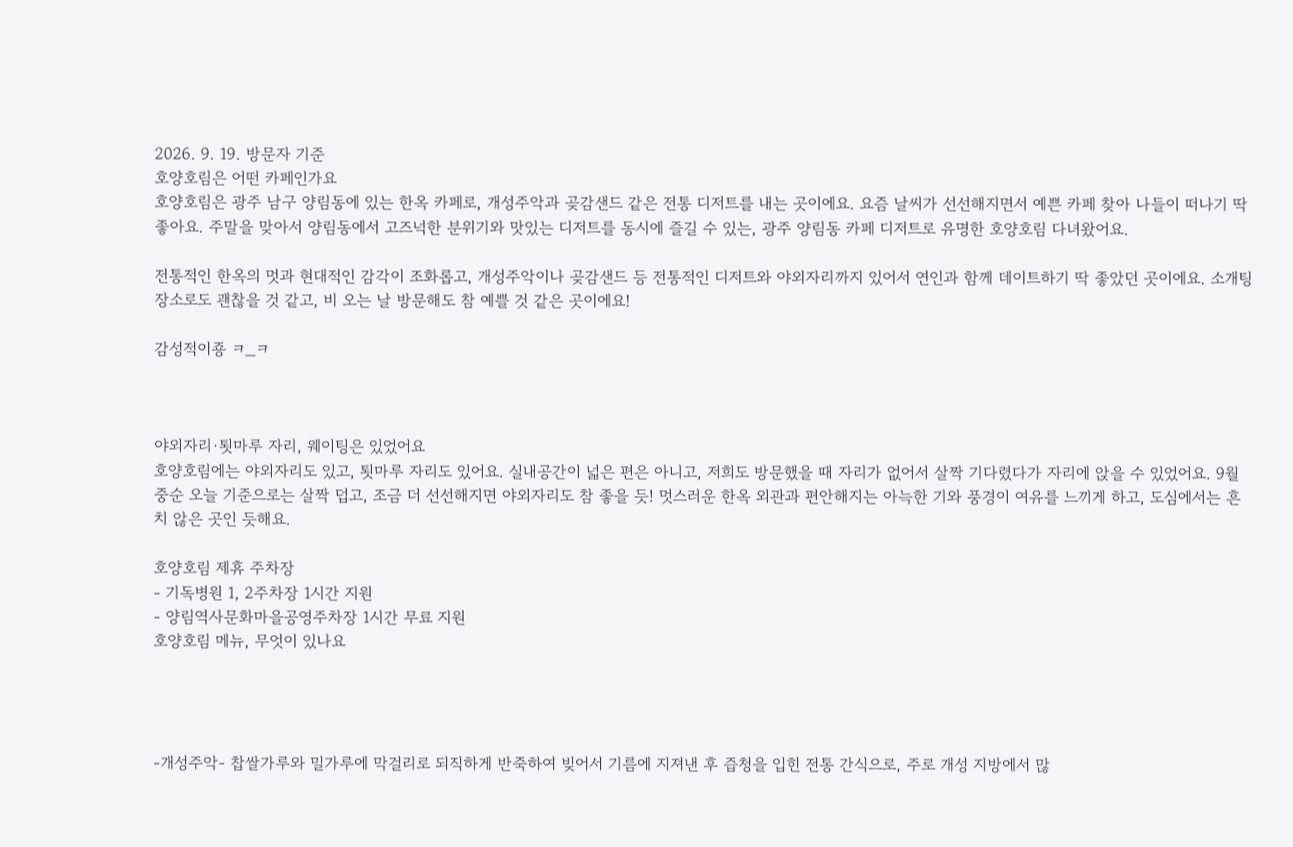2026. 9. 19. 방문자 기준
호양호림은 어떤 카페인가요
호양호림은 광주 남구 양림동에 있는 한옥 카페로, 개성주악과 곶감샌드 같은 전통 디저트를 내는 곳이에요. 요즘 날씨가 선선해지면서 예쁜 카페 찾아 나들이 떠나기 딱 좋아요. 주말을 맞아서 양림동에서 고즈넉한 분위기와 맛있는 디저트를 동시에 즐길 수 있는, 광주 양림동 카페 디저트로 유명한 호양호림 다녀왔어요.

전통적인 한옥의 멋과 현대적인 감각이 조화롭고, 개성주악이나 곶감샌드 등 전통적인 디저트와 야외자리까지 있어서 연인과 함께 데이트하기 딱 좋았던 곳이에요. 소개팅 장소로도 괜찮을 것 같고, 비 오는 날 방문해도 참 예쁠 것 같은 곳이에요!

감성적이죵 ㅋ_ㅋ



야외자리·툇마루 자리, 웨이팅은 있었어요
호양호림에는 야외자리도 있고, 툇마루 자리도 있어요. 실내공간이 넓은 편은 아니고, 저희도 방문했을 때 자리가 없어서 살짝 기다렸다가 자리에 앉을 수 있었어요. 9월 중순 오늘 기준으로는 살짝 덥고, 조금 더 선선해지면 야외자리도 참 좋을 듯! 멋스러운 한옥 외관과 편안해지는 아늑한 기와 풍경이 여유를 느끼게 하고, 도심에서는 흔치 않은 곳인 듯해요.

호양호림 제휴 주차장
- 기독병원 1, 2주차장 1시간 지원
- 양림역사문화마을공영주차장 1시간 무료 지원
호양호림 메뉴, 무엇이 있나요




-개성주악- 찹쌀가루와 밀가루에 막걸리로 되직하게 반죽하여 빚어서 기름에 지져낸 후 즙청을 입힌 전통 간식으로, 주로 개성 지방에서 많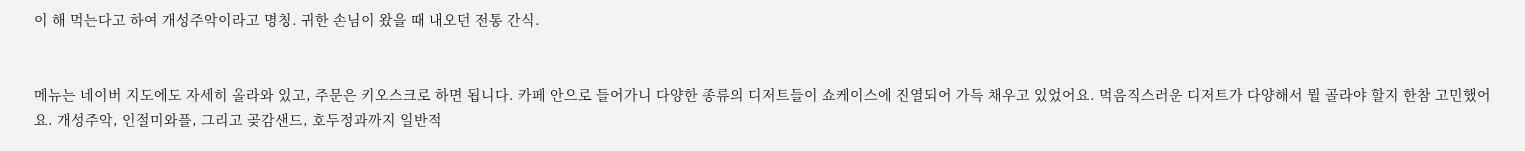이 해 먹는다고 하여 개성주악이라고 명칭. 귀한 손님이 왔을 때 내오던 전통 간식.


메뉴는 네이버 지도에도 자세히 올라와 있고, 주문은 키오스크로 하면 됩니다. 카페 안으로 들어가니 다양한 종류의 디저트들이 쇼케이스에 진열되어 가득 채우고 있었어요. 먹음직스러운 디저트가 다양해서 뭘 골라야 할지 한참 고민했어요. 개성주악, 인절미와플, 그리고 곶감샌드, 호두정과까지 일반적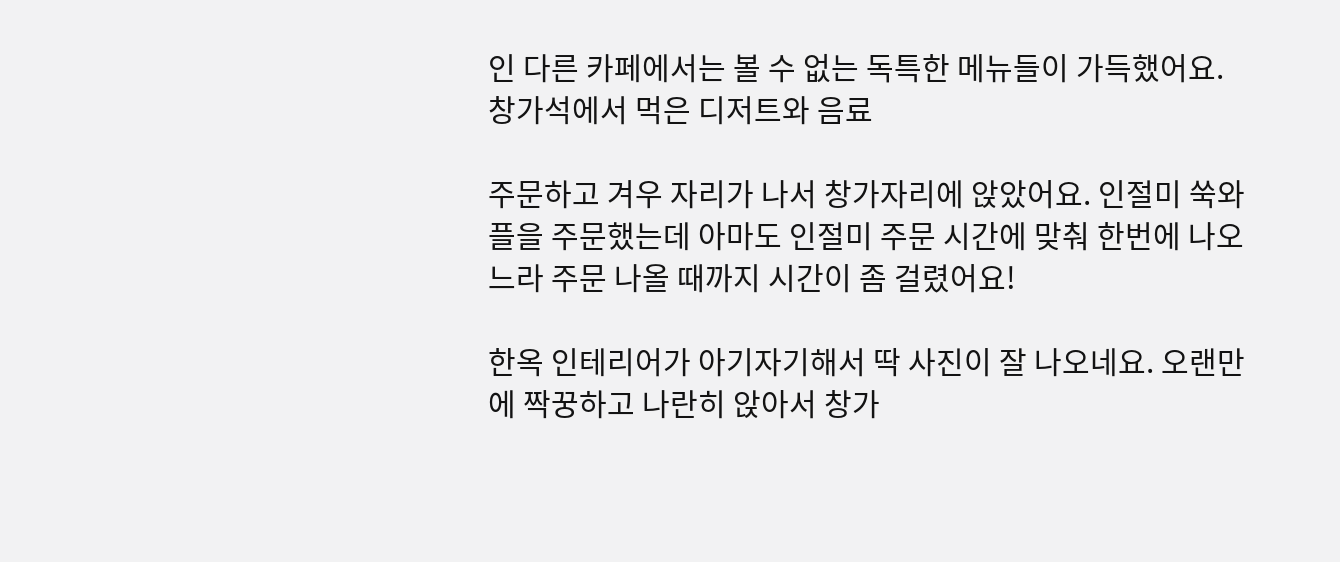인 다른 카페에서는 볼 수 없는 독특한 메뉴들이 가득했어요.
창가석에서 먹은 디저트와 음료

주문하고 겨우 자리가 나서 창가자리에 앉았어요. 인절미 쑥와플을 주문했는데 아마도 인절미 주문 시간에 맞춰 한번에 나오느라 주문 나올 때까지 시간이 좀 걸렸어요!

한옥 인테리어가 아기자기해서 딱 사진이 잘 나오네요. 오랜만에 짝꿍하고 나란히 앉아서 창가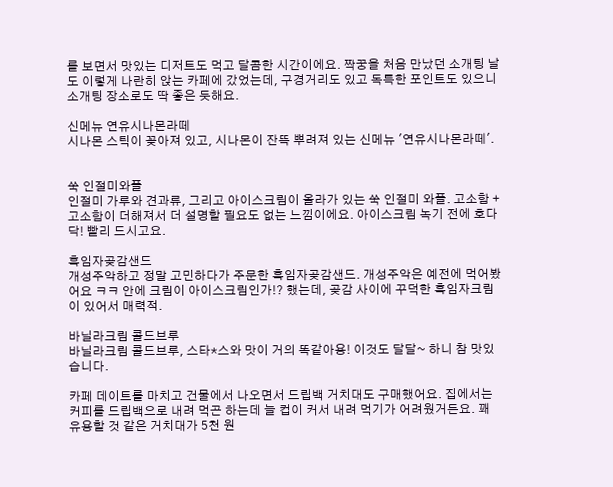를 보면서 맛있는 디저트도 먹고 달콤한 시간이에요. 짝꿍을 처음 만났던 소개팅 날도 이렇게 나란히 앉는 카페에 갔었는데, 구경거리도 있고 독특한 포인트도 있으니 소개팅 장소로도 딱 좋은 듯해요.

신메뉴 연유시나몬라떼
시나몬 스틱이 꽂아져 있고, 시나몬이 잔뜩 뿌려져 있는 신메뉴 '연유시나몬라떼'.


쑥 인절미와플
인절미 가루와 견과류, 그리고 아이스크림이 올라가 있는 쑥 인절미 와플. 고소함 + 고소함이 더해져서 더 설명할 필요도 없는 느낌이에요. 아이스크림 녹기 전에 호다닥! 빨리 드시고요.

흑임자곶감샌드
개성주악하고 정말 고민하다가 주문한 흑임자곶감샌드. 개성주악은 예전에 먹어봤어요 ㅋㅋ 안에 크림이 아이스크림인가!? 했는데, 곶감 사이에 꾸덕한 흑임자크림이 있어서 매력적.

바닐라크림 콜드브루
바닐라크림 콜드브루, 스타*스와 맛이 거의 똑같아용! 이것도 달달~ 하니 참 맛있습니다.

카페 데이트를 마치고 건물에서 나오면서 드립백 거치대도 구매했어요. 집에서는 커피를 드립백으로 내려 먹곤 하는데 늘 컵이 커서 내려 먹기가 어려웠거든요. 꽤 유용할 것 같은 거치대가 5천 원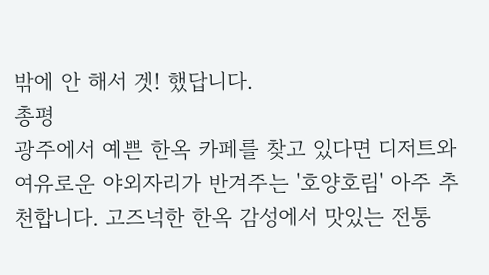밖에 안 해서 겟! 했답니다.
총평
광주에서 예쁜 한옥 카페를 찾고 있다면 디저트와 여유로운 야외자리가 반겨주는 '호양호림' 아주 추천합니다. 고즈넉한 한옥 감성에서 맛있는 전통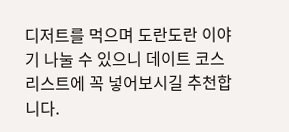디저트를 먹으며 도란도란 이야기 나눌 수 있으니 데이트 코스 리스트에 꼭 넣어보시길 추천합니다.